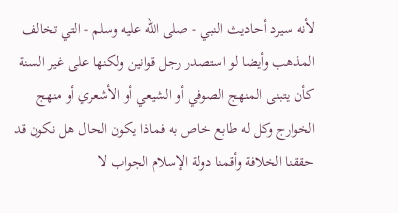لأنه سيرد أحاديث النبي - صلى الله عليه وسلم - التي تخالف المذهب وأيضا لو استصدر رجل قوانين ولكنها على غير السنة كأن يتبنى المنهج الصوفي أو الشيعي أو الأشعري أو منهج الخوارج وكل له طابع خاص به فماذا يكون الحال هل نكون قد حققنا الخلافة وأقمنا دولة الإسلام الجواب لا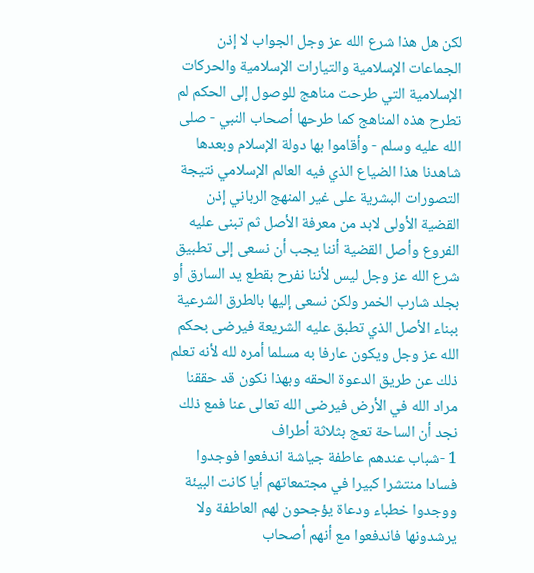لكن هل هذا شرع الله عز وجل الجواب لا إذن الجماعات الإسلامية والتيارات الإسلامية والحركات الإسلامية التي طرحت مناهج للوصول إلى الحكم لم تطرح هذه المناهج كما طرحها أصحاب النبي - صلى الله عليه وسلم - وأقاموا بها دولة الإسلام وبعدها شاهدنا هذا الضياع الذي فيه العالم الإسلامي نتيجة التصورات البشرية على غير المنهج الرباني إذن القضية الأولى لابد من معرفة الأصل ثم تبنى عليه الفروع وأصل القضية أننا يجب أن نسعى إلى تطبيق شرع الله عز وجل ليس لأننا نفرح بقطع يد السارق أو بجلد شارب الخمر ولكن نسعى إليها بالطرق الشرعية ببناء الأصل الذي تطبق عليه الشريعة فيرضى بحكم الله عز وجل ويكون عارفا به مسلما أمره لله لأنه تعلم ذلك عن طريق الدعوة الحقه وبهذا نكون قد حققنا مراد الله في الأرض فيرضى الله تعالى عنا فمع ذلك نجد أن الساحة تعج بثلاثة أطراف
1 -شباب عندهم عاطفة جياشة اندفعوا فوجدوا فسادا منتشرا كبيرا في مجتمعاتهم أيا كانت البيئة ووجدوا خطباء ودعاة يؤجحون لهم العاطفة ولا يرشدونها فاندفعوا مع أنهم أصحاب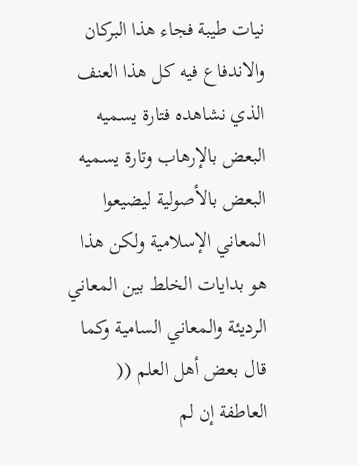نيات طيبة فجاء هذا البركان والاندفاع فيه كل هذا العنف الذي نشاهده فتارة يسميه البعض بالإرهاب وتارة يسميه البعض بالأصولية ليضيعوا المعاني الإسلامية ولكن هذا هو بدايات الخلط بين المعاني الرديئة والمعاني السامية وكما قال بعض أهل العلم (( العاطفة إن لم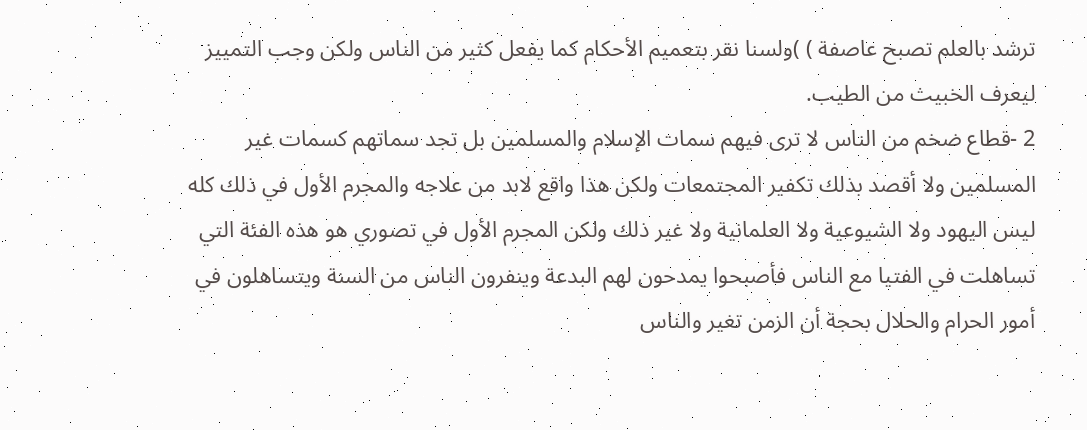ترشد بالعلم تصبح عاصفة ) )ولسنا نقر بتعميم الأحكام كما يفعل كثير من الناس ولكن وجب التمييز ليعرف الخبيث من الطيب.
2 -قطاع ضخم من الناس لا ترى فيهم سمات الإسلام والمسلمين بل تجد سماتهم كسمات غير المسلمين ولا أقصد بذلك تكفير المجتمعات ولكن هذا واقع لابد من علاجه والمجرم الأول في ذلك كله ليس اليهود ولا الشيوعية ولا العلمانية ولا غير ذلك ولكن المجرم الأول في تصوري هو هذه الفئة التي تساهلت في الفتيا مع الناس فأصبحوا يمدحون لهم البدعة وينفرون الناس من السنة ويتساهلون في أمور الحرام والحلال بحجة أن الزمن تغير والناس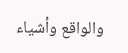والواقع وأشياء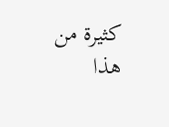كثيرة من هذا